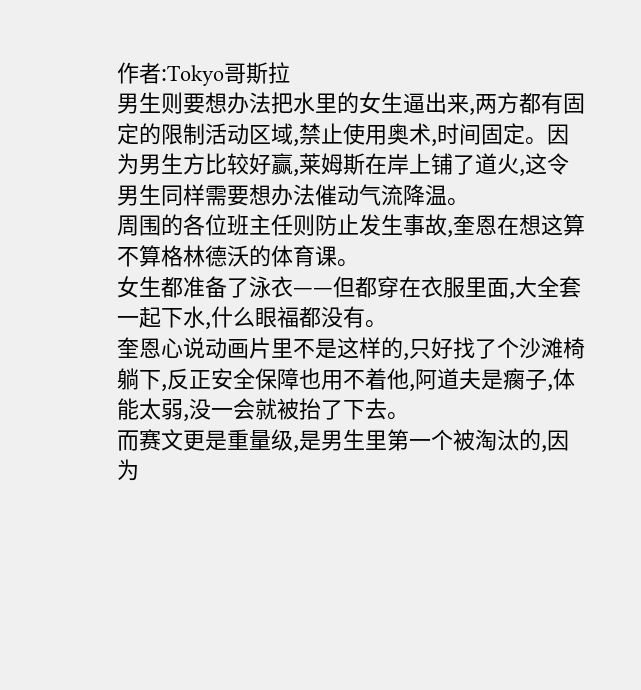作者:Tokyo哥斯拉
男生则要想办法把水里的女生逼出来,两方都有固定的限制活动区域,禁止使用奥术,时间固定。因为男生方比较好赢,莱姆斯在岸上铺了道火,这令男生同样需要想办法催动气流降温。
周围的各位班主任则防止发生事故,奎恩在想这算不算格林德沃的体育课。
女生都准备了泳衣——但都穿在衣服里面,大全套一起下水,什么眼福都没有。
奎恩心说动画片里不是这样的,只好找了个沙滩椅躺下,反正安全保障也用不着他,阿道夫是瘸子,体能太弱,没一会就被抬了下去。
而赛文更是重量级,是男生里第一个被淘汰的,因为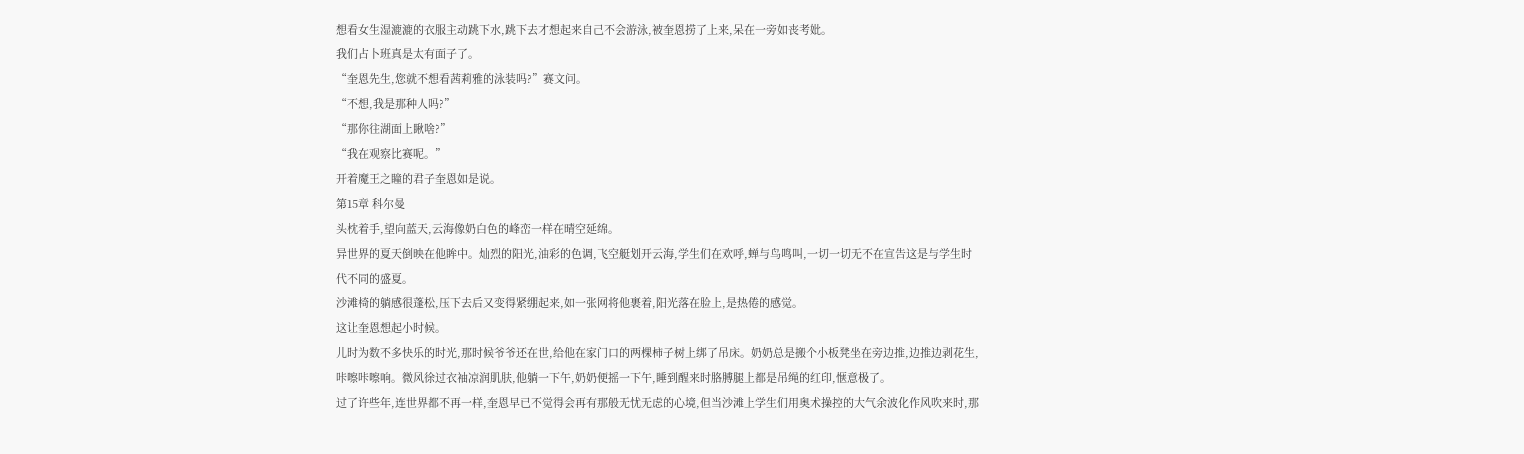想看女生湿漉漉的衣服主动跳下水,跳下去才想起来自己不会游泳,被奎恩捞了上来,呆在一旁如丧考妣。
我们占卜班真是太有面子了。
“奎恩先生,您就不想看茜莉雅的泳装吗?”赛文问。
“不想,我是那种人吗?”
“那你往湖面上瞅啥?”
“我在观察比赛呢。”
开着魔王之瞳的君子奎恩如是说。
第15章 科尔曼
头枕着手,望向蓝天,云海像奶白色的峰峦一样在晴空延绵。
异世界的夏天倒映在他眸中。灿烈的阳光,油彩的色调,飞空艇划开云海,学生们在欢呼,蝉与鸟鸣叫,一切一切无不在宣告这是与学生时代不同的盛夏。
沙滩椅的躺感很蓬松,压下去后又变得紧绷起来,如一张网将他裹着,阳光落在脸上,是热倦的感觉。
这让奎恩想起小时候。
儿时为数不多快乐的时光,那时候爷爷还在世,给他在家门口的两棵柿子树上绑了吊床。奶奶总是搬个小板凳坐在旁边推,边推边剥花生,咔嚓咔嚓响。微风徐过衣袖凉润肌肤,他躺一下午,奶奶便摇一下午,睡到醒来时胳膊腿上都是吊绳的红印,惬意极了。
过了许些年,连世界都不再一样,奎恩早已不觉得会再有那般无忧无虑的心境,但当沙滩上学生们用奥术操控的大气余波化作风吹来时,那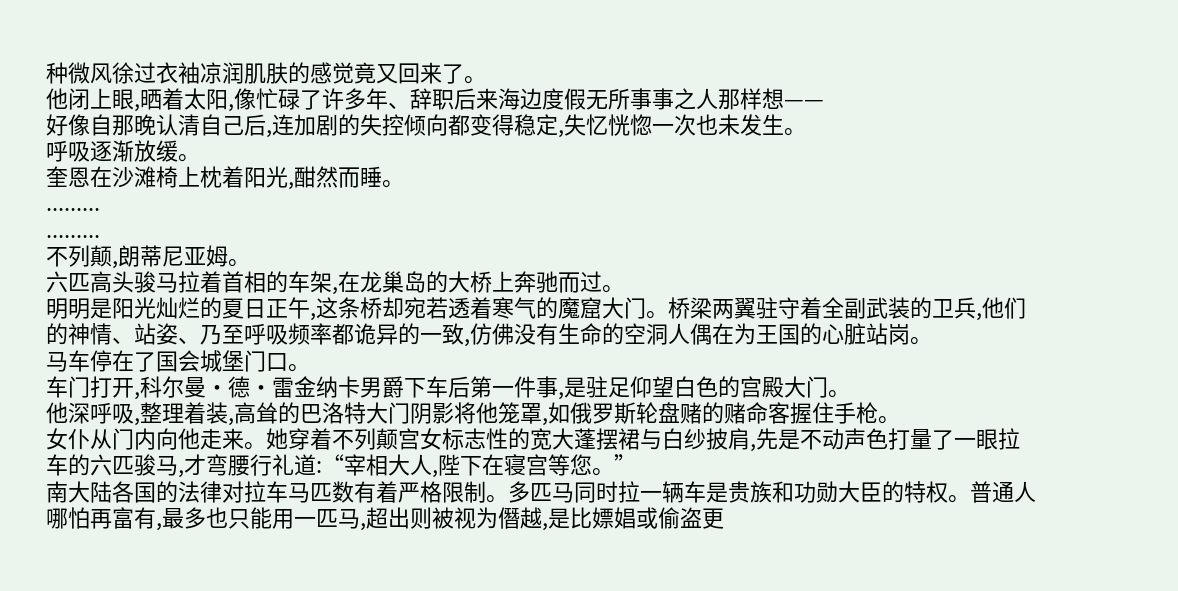种微风徐过衣袖凉润肌肤的感觉竟又回来了。
他闭上眼,晒着太阳,像忙碌了许多年、辞职后来海边度假无所事事之人那样想——
好像自那晚认清自己后,连加剧的失控倾向都变得稳定,失忆恍惚一次也未发生。
呼吸逐渐放缓。
奎恩在沙滩椅上枕着阳光,酣然而睡。
.........
.........
不列颠,朗蒂尼亚姆。
六匹高头骏马拉着首相的车架,在龙巢岛的大桥上奔驰而过。
明明是阳光灿烂的夏日正午,这条桥却宛若透着寒气的魔窟大门。桥梁两翼驻守着全副武装的卫兵,他们的神情、站姿、乃至呼吸频率都诡异的一致,仿佛没有生命的空洞人偶在为王国的心脏站岗。
马车停在了国会城堡门口。
车门打开,科尔曼·德·雷金纳卡男爵下车后第一件事,是驻足仰望白色的宫殿大门。
他深呼吸,整理着装,高耸的巴洛特大门阴影将他笼罩,如俄罗斯轮盘赌的赌命客握住手枪。
女仆从门内向他走来。她穿着不列颠宫女标志性的宽大蓬摆裙与白纱披肩,先是不动声色打量了一眼拉车的六匹骏马,才弯腰行礼道:“宰相大人,陛下在寝宫等您。”
南大陆各国的法律对拉车马匹数有着严格限制。多匹马同时拉一辆车是贵族和功勋大臣的特权。普通人哪怕再富有,最多也只能用一匹马,超出则被视为僭越,是比嫖娼或偷盗更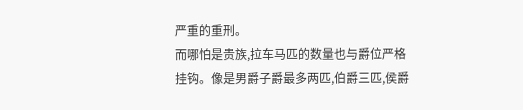严重的重刑。
而哪怕是贵族,拉车马匹的数量也与爵位严格挂钩。像是男爵子爵最多两匹,伯爵三匹,侯爵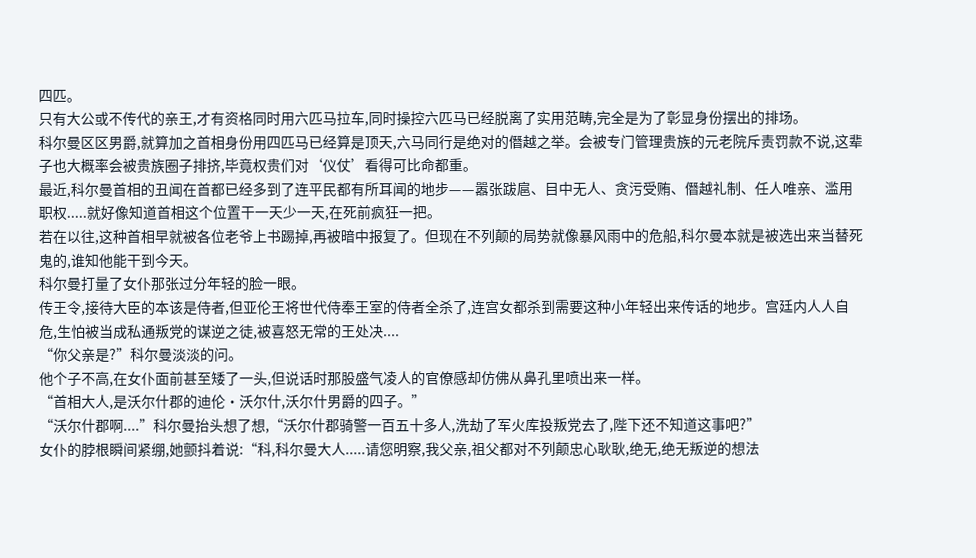四匹。
只有大公或不传代的亲王,才有资格同时用六匹马拉车,同时操控六匹马已经脱离了实用范畴,完全是为了彰显身份摆出的排场。
科尔曼区区男爵,就算加之首相身份用四匹马已经算是顶天,六马同行是绝对的僭越之举。会被专门管理贵族的元老院斥责罚款不说,这辈子也大概率会被贵族圈子排挤,毕竟权贵们对‘仪仗’看得可比命都重。
最近,科尔曼首相的丑闻在首都已经多到了连平民都有所耳闻的地步——嚣张跋扈、目中无人、贪污受贿、僭越礼制、任人唯亲、滥用职权.....就好像知道首相这个位置干一天少一天,在死前疯狂一把。
若在以往,这种首相早就被各位老爷上书踢掉,再被暗中报复了。但现在不列颠的局势就像暴风雨中的危船,科尔曼本就是被选出来当替死鬼的,谁知他能干到今天。
科尔曼打量了女仆那张过分年轻的脸一眼。
传王令,接待大臣的本该是侍者,但亚伦王将世代侍奉王室的侍者全杀了,连宫女都杀到需要这种小年轻出来传话的地步。宫廷内人人自危,生怕被当成私通叛党的谋逆之徒,被喜怒无常的王处决....
“你父亲是?”科尔曼淡淡的问。
他个子不高,在女仆面前甚至矮了一头,但说话时那股盛气凌人的官僚感却仿佛从鼻孔里喷出来一样。
“首相大人,是沃尔什郡的迪伦·沃尔什,沃尔什男爵的四子。”
“沃尔什郡啊....”科尔曼抬头想了想,“沃尔什郡骑警一百五十多人,洗劫了军火库投叛党去了,陛下还不知道这事吧?”
女仆的脖根瞬间紧绷,她颤抖着说:“科,科尔曼大人.....请您明察,我父亲,祖父都对不列颠忠心耿耿,绝无,绝无叛逆的想法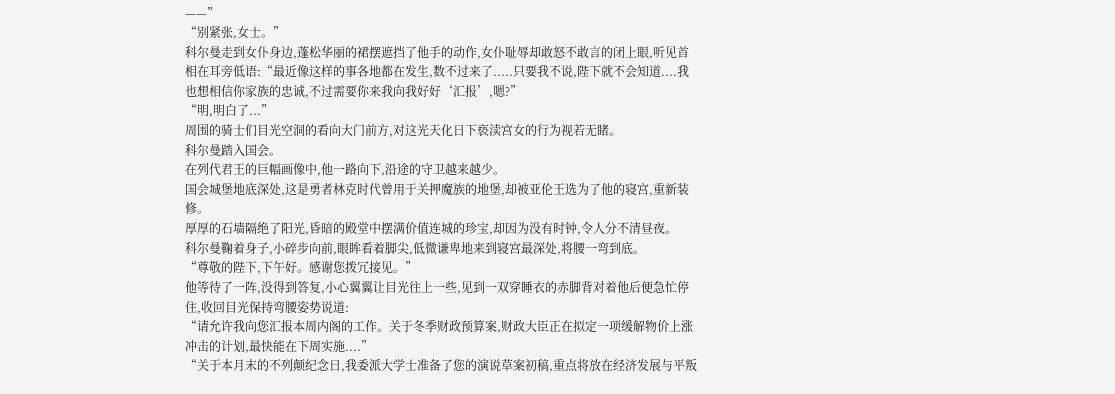——”
“别紧张,女士。”
科尔曼走到女仆身边,蓬松华丽的裙摆遮挡了他手的动作,女仆耻辱却敢怒不敢言的闭上眼,听见首相在耳旁低语:“最近像这样的事各地都在发生,数不过来了.....只要我不说,陛下就不会知道....我也想相信你家族的忠诚,不过需要你来我向我好好‘汇报’,嗯?”
“明,明白了...”
周围的骑士们目光空洞的看向大门前方,对这光天化日下亵渎宫女的行为视若无睹。
科尔曼踏入国会。
在列代君王的巨幅画像中,他一路向下,沿途的守卫越来越少。
国会城堡地底深处,这是勇者林克时代曾用于关押魔族的地堡,却被亚伦王选为了他的寝宫,重新装修。
厚厚的石墙隔绝了阳光,昏暗的殿堂中摆满价值连城的珍宝,却因为没有时钟,令人分不清昼夜。
科尔曼鞠着身子,小碎步向前,眼眸看着脚尖,低微谦卑地来到寝宫最深处,将腰一弯到底。
“尊敬的陛下,下午好。感谢您拨冗接见。”
他等待了一阵,没得到答复,小心翼翼让目光往上一些,见到一双穿睡衣的赤脚背对着他后便急忙停住,收回目光保持弯腰姿势说道:
“请允许我向您汇报本周内阁的工作。关于冬季财政预算案,财政大臣正在拟定一项缓解物价上涨冲击的计划,最快能在下周实施....”
“关于本月末的不列颠纪念日,我委派大学士准备了您的演说草案初稿,重点将放在经济发展与平叛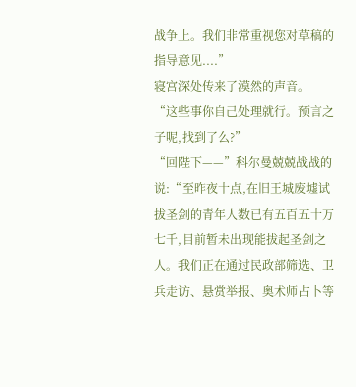战争上。我们非常重视您对草稿的指导意见....”
寝宫深处传来了漠然的声音。
“这些事你自己处理就行。预言之子呢,找到了么?”
“回陛下——”科尔曼兢兢战战的说:“至昨夜十点,在旧王城废墟试拔圣剑的青年人数已有五百五十万七千,目前暂未出现能拔起圣剑之人。我们正在通过民政部筛选、卫兵走访、悬赏举报、奥术师占卜等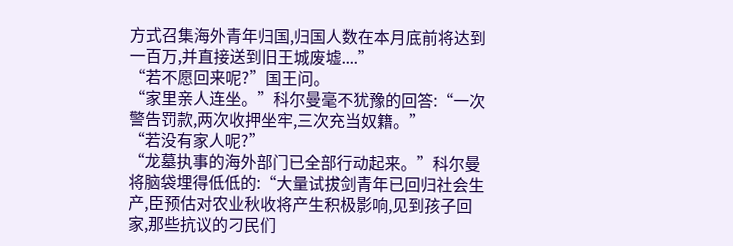方式召集海外青年归国,归国人数在本月底前将达到一百万,并直接送到旧王城废墟....”
“若不愿回来呢?”国王问。
“家里亲人连坐。”科尔曼毫不犹豫的回答:“一次警告罚款,两次收押坐牢,三次充当奴籍。”
“若没有家人呢?”
“龙墓执事的海外部门已全部行动起来。”科尔曼将脑袋埋得低低的:“大量试拔剑青年已回归社会生产,臣预估对农业秋收将产生积极影响,见到孩子回家,那些抗议的刁民们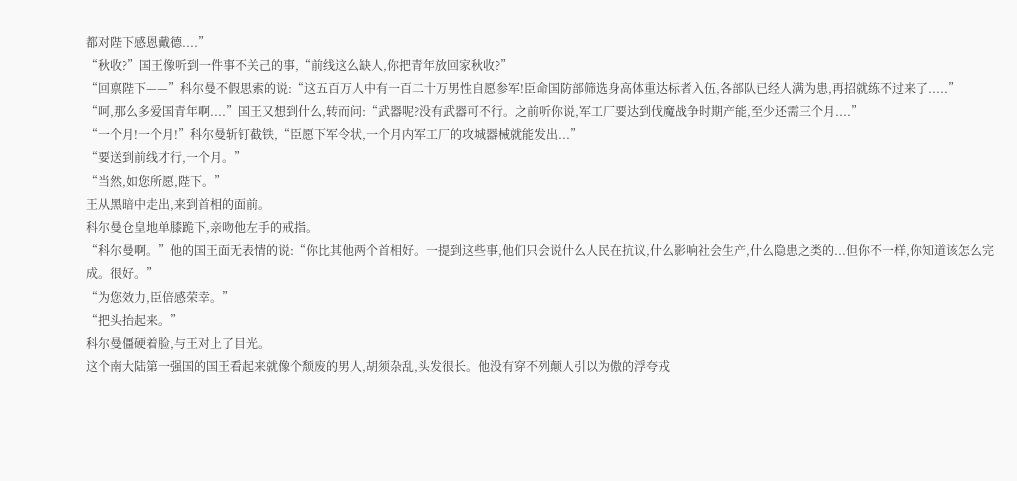都对陛下感恩戴德....”
“秋收?”国王像听到一件事不关己的事,“前线这么缺人,你把青年放回家秋收?”
“回禀陛下——”科尔曼不假思索的说:“这五百万人中有一百二十万男性自愿参军!臣命国防部筛选身高体重达标者入伍,各部队已经人满为患,再招就练不过来了.....”
“呵,那么多爱国青年啊....”国王又想到什么,转而问:“武器呢?没有武器可不行。之前听你说,军工厂要达到伐魔战争时期产能,至少还需三个月....”
“一个月!一个月!”科尔曼斩钉截铁,“臣愿下军令状,一个月内军工厂的攻城器械就能发出...”
“要送到前线才行,一个月。”
“当然,如您所愿,陛下。”
王从黑暗中走出,来到首相的面前。
科尔曼仓皇地单膝跪下,亲吻他左手的戒指。
“科尔曼啊。”他的国王面无表情的说:“你比其他两个首相好。一提到这些事,他们只会说什么人民在抗议,什么影响社会生产,什么隐患之类的...但你不一样,你知道该怎么完成。很好。”
“为您效力,臣倍感荣幸。”
“把头抬起来。”
科尔曼僵硬着脸,与王对上了目光。
这个南大陆第一强国的国王看起来就像个颓废的男人,胡须杂乱,头发很长。他没有穿不列颠人引以为傲的浮夸戎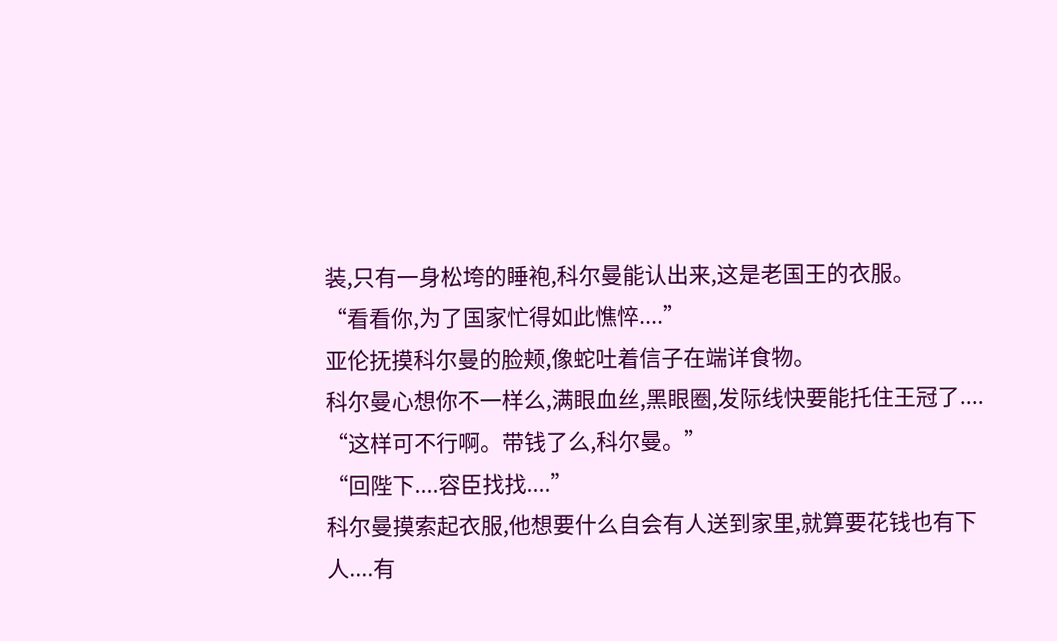装,只有一身松垮的睡袍,科尔曼能认出来,这是老国王的衣服。
“看看你,为了国家忙得如此憔悴....”
亚伦抚摸科尔曼的脸颊,像蛇吐着信子在端详食物。
科尔曼心想你不一样么,满眼血丝,黑眼圈,发际线快要能托住王冠了....
“这样可不行啊。带钱了么,科尔曼。”
“回陛下....容臣找找....”
科尔曼摸索起衣服,他想要什么自会有人送到家里,就算要花钱也有下人....有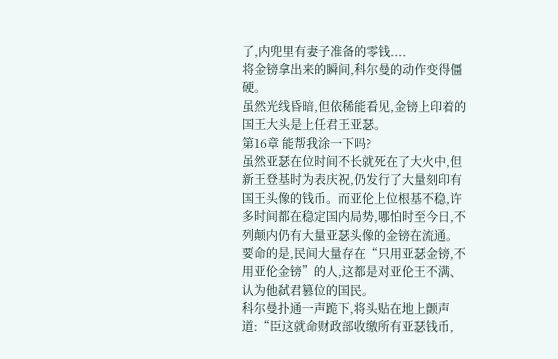了,内兜里有妻子准备的零钱....
将金镑拿出来的瞬间,科尔曼的动作变得僵硬。
虽然光线昏暗,但依稀能看见,金镑上印着的国王大头是上任君王亚瑟。
第16章 能帮我涂一下吗?
虽然亚瑟在位时间不长就死在了大火中,但新王登基时为表庆祝,仍发行了大量刻印有国王头像的钱币。而亚伦上位根基不稳,许多时间都在稳定国内局势,哪怕时至今日,不列颠内仍有大量亚瑟头像的金镑在流通。
要命的是,民间大量存在“只用亚瑟金镑,不用亚伦金镑”的人,这都是对亚伦王不满、认为他弑君篡位的国民。
科尔曼扑通一声跪下,将头贴在地上颤声道:“臣这就命财政部收缴所有亚瑟钱币,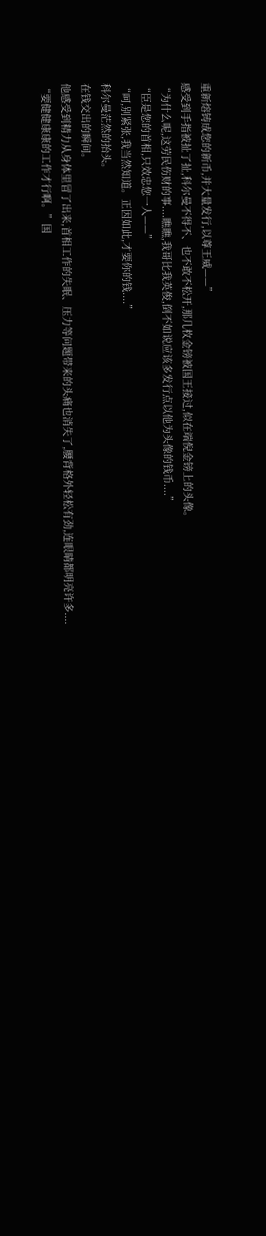重新熔铸成您的新币,并大量发行,以尊王威——”
感受到手指被扯了扯,科尔曼不得不、也不敢不松开,那几枚金镑被国王接过,似在端倪金镑上的头像。
“为什么呢,这劳民伤财的事....瞧瞧,我哥比我英俊,倒不如说应该多发行点以他为头像的钱币....”
“臣是您的首相,只效忠您一人——”
“呵,别紧张,我当然知道。正因如此,才要你的钱....”
科尔曼茫然的抬头。
在钱交出的瞬间。
他感受到精力从身体里冒了出来,首相工作的失眠、压力等问题带来的头痛也消失了,腰背格外轻松有劲,连眼睛都明亮许多....
“要健健康康的工作才行啊。”国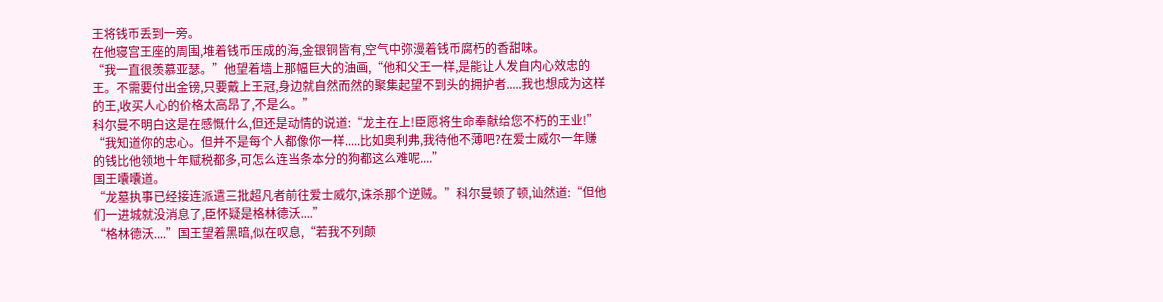王将钱币丢到一旁。
在他寝宫王座的周围,堆着钱币压成的海,金银铜皆有,空气中弥漫着钱币腐朽的香甜味。
“我一直很羡慕亚瑟。”他望着墙上那幅巨大的油画,“他和父王一样,是能让人发自内心效忠的王。不需要付出金镑,只要戴上王冠,身边就自然而然的聚集起望不到头的拥护者.....我也想成为这样的王,收买人心的价格太高昂了,不是么。”
科尔曼不明白这是在感慨什么,但还是动情的说道:“龙主在上!臣愿将生命奉献给您不朽的王业!”
“我知道你的忠心。但并不是每个人都像你一样.....比如奥利弗,我待他不薄吧?在爱士威尔一年赚的钱比他领地十年赋税都多,可怎么连当条本分的狗都这么难呢....”
国王囔囔道。
“龙墓执事已经接连派遣三批超凡者前往爱士威尔,诛杀那个逆贼。”科尔曼顿了顿,讪然道:“但他们一进城就没消息了,臣怀疑是格林德沃....”
“格林德沃....”国王望着黑暗,似在叹息,“若我不列颠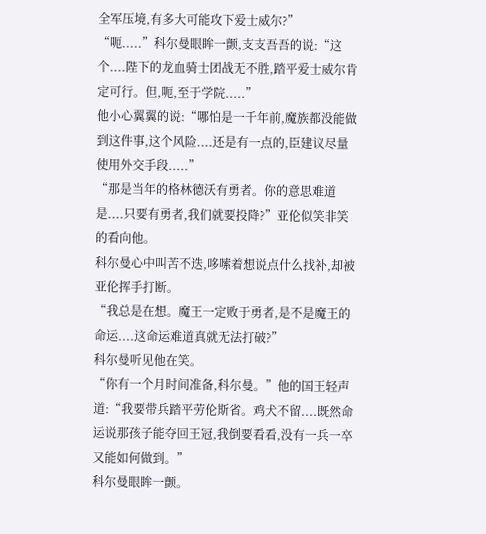全军压境,有多大可能攻下爱士威尔?”
“呃.....”科尔曼眼眸一颤,支支吾吾的说:“这个....陛下的龙血骑士团战无不胜,踏平爱士威尔肯定可行。但,呃,至于学院.....”
他小心翼翼的说:“哪怕是一千年前,魔族都没能做到这件事,这个风险....还是有一点的,臣建议尽量使用外交手段.....”
“那是当年的格林德沃有勇者。你的意思难道是....只要有勇者,我们就要投降?”亚伦似笑非笑的看向他。
科尔曼心中叫苦不迭,哆嗦着想说点什么找补,却被亚伦挥手打断。
“我总是在想。魔王一定败于勇者,是不是魔王的命运....这命运难道真就无法打破?”
科尔曼听见他在笑。
“你有一个月时间准备,科尔曼。”他的国王轻声道:“我要带兵踏平劳伦斯省。鸡犬不留....既然命运说那孩子能夺回王冠,我倒要看看,没有一兵一卒又能如何做到。”
科尔曼眼眸一颤。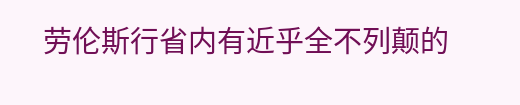劳伦斯行省内有近乎全不列颠的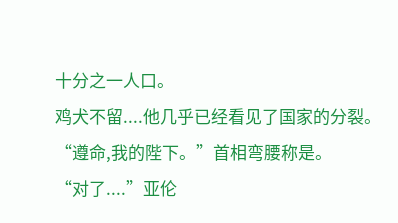十分之一人口。
鸡犬不留....他几乎已经看见了国家的分裂。
“遵命,我的陛下。”首相弯腰称是。
“对了....”亚伦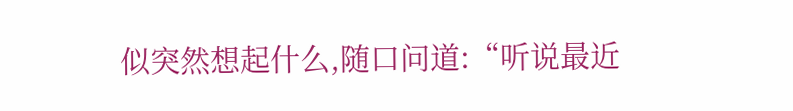似突然想起什么,随口问道:“听说最近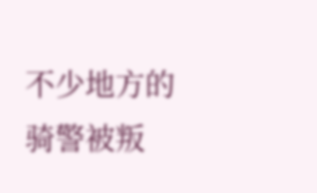不少地方的骑警被叛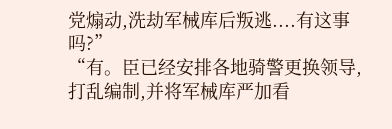党煽动,洗劫军械库后叛逃....有这事吗?”
“有。臣已经安排各地骑警更换领导,打乱编制,并将军械库严加看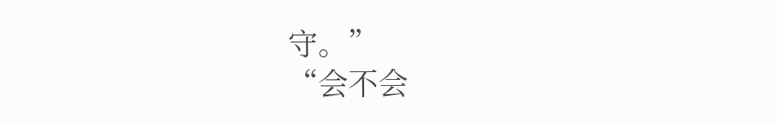守。”
“会不会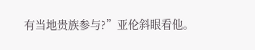有当地贵族参与?”亚伦斜眼看他。